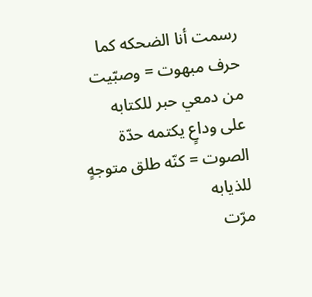رسمت أنا الضحكه كما حرف مبهوت = وصبّيت من دمعي حبر للكتابه
على وداعٍ يكتمه حدّة الصوت = كنّه طلق متوجهٍ للذيابه
مرّت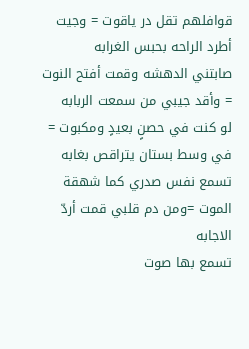قوافلهم تقل در ياقوت = وجيت أطرد الراحه بحبس الغرابه
صابتني الدهشه وقمت أفتح النوت = وأقد جيبي من سمعت الربابه
لو كنت في حصنٍ بعيدٍ ومكبوت = في وسط بستان يتراقص بغابه
تسمع نفس صدري كما شهقة الموت =ومن دم قلبي قمت أردّ الاجابه
تسمع بها صوت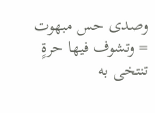وصدى حس مبهوت = وتشوف فيها حرةٍ تنتخى به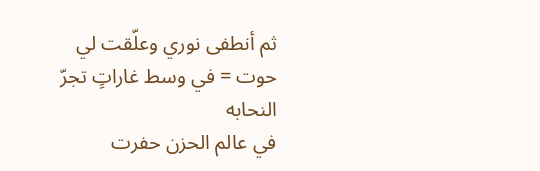ثم أنطفى نوري وعلّقت لي حوت = في وسط غاراتٍ تجرّ النحابه
في عالم الحزن حفرت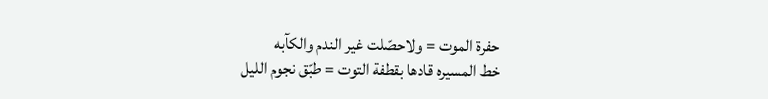حفرة الموت = ولاحصّلت غير الندم والكآبه
خط المسيره قادها بقطفة التوت = طبّق نجوم الليل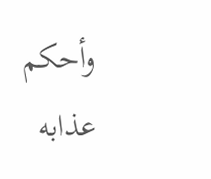وأحكم عذابه